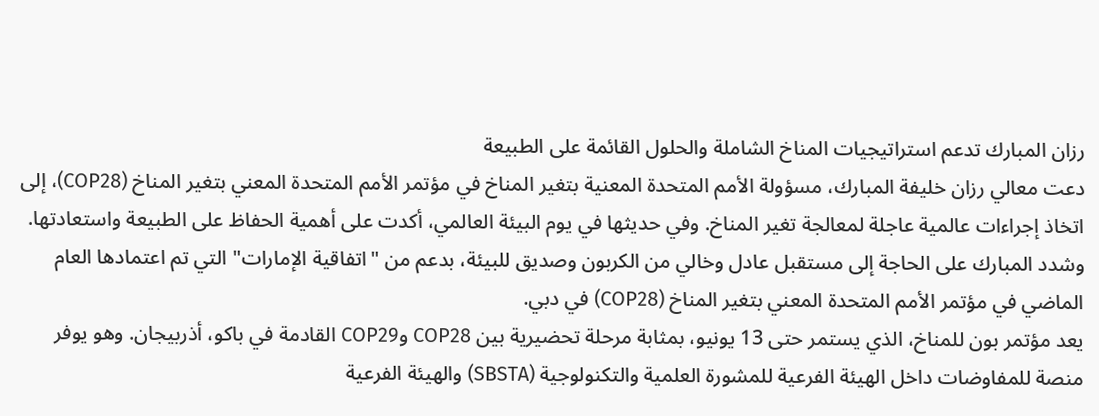رزان المبارك تدعم استراتيجيات المناخ الشاملة والحلول القائمة على الطبيعة
دعت معالي رزان خليفة المبارك، مسؤولة الأمم المتحدة المعنية بتغير المناخ في مؤتمر الأمم المتحدة المعني بتغير المناخ (COP28)، إلى اتخاذ إجراءات عالمية عاجلة لمعالجة تغير المناخ. وفي حديثها في يوم البيئة العالمي، أكدت على أهمية الحفاظ على الطبيعة واستعادتها. وشدد المبارك على الحاجة إلى مستقبل عادل وخالي من الكربون وصديق للبيئة، بدعم من "اتفاقية الإمارات" التي تم اعتمادها العام الماضي في مؤتمر الأمم المتحدة المعني بتغير المناخ (COP28) في دبي.
يعد مؤتمر بون للمناخ، الذي يستمر حتى 13 يونيو، بمثابة مرحلة تحضيرية بين COP28 وCOP29 القادمة في باكو، أذربيجان. وهو يوفر منصة للمفاوضات داخل الهيئة الفرعية للمشورة العلمية والتكنولوجية (SBSTA) والهيئة الفرعية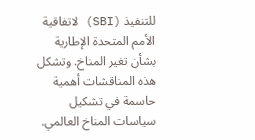للتنفيذ (SBI) لاتفاقية الأمم المتحدة الإطارية بشأن تغير المناخ. وتشكل هذه المناقشات أهمية حاسمة في تشكيل سياسات المناخ العالمي.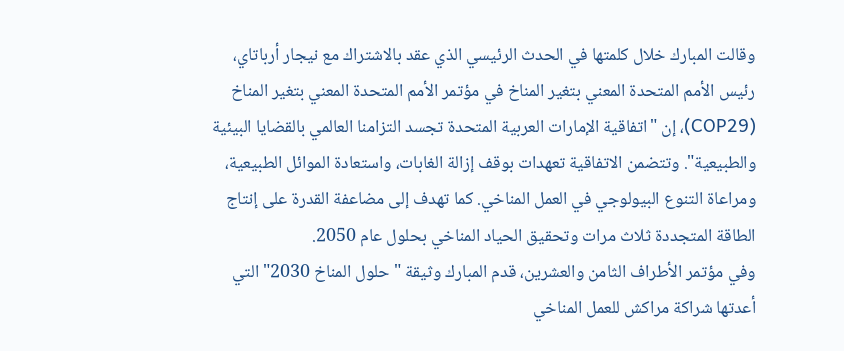وقالت المبارك خلال كلمتها في الحدث الرئيسي الذي عقد بالاشتراك مع نيجار أرباتاي، رئيس الأمم المتحدة المعني بتغير المناخ في مؤتمر الأمم المتحدة المعني بتغير المناخ (COP29)، إن "اتفاقية الإمارات العربية المتحدة تجسد التزامنا العالمي بالقضايا البيئية والطبيعية". وتتضمن الاتفاقية تعهدات بوقف إزالة الغابات، واستعادة الموائل الطبيعية، ومراعاة التنوع البيولوجي في العمل المناخي. كما تهدف إلى مضاعفة القدرة على إنتاج الطاقة المتجددة ثلاث مرات وتحقيق الحياد المناخي بحلول عام 2050.
وفي مؤتمر الأطراف الثامن والعشرين، قدم المبارك وثيقة "حلول المناخ 2030" التي أعدتها شراكة مراكش للعمل المناخي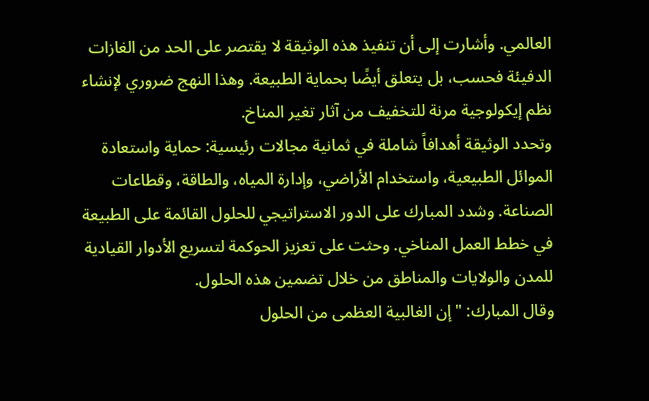العالمي. وأشارت إلى أن تنفيذ هذه الوثيقة لا يقتصر على الحد من الغازات الدفيئة فحسب، بل يتعلق أيضًا بحماية الطبيعة. وهذا النهج ضروري لإنشاء نظم إيكولوجية مرنة للتخفيف من آثار تغير المناخ.
وتحدد الوثيقة أهدافاً شاملة في ثمانية مجالات رئيسية: حماية واستعادة الموائل الطبيعية، واستخدام الأراضي، وإدارة المياه، والطاقة، وقطاعات الصناعة. وشدد المبارك على الدور الاستراتيجي للحلول القائمة على الطبيعة في خطط العمل المناخي. وحثت على تعزيز الحوكمة لتسريع الأدوار القيادية للمدن والولايات والمناطق من خلال تضمين هذه الحلول.
وقال المبارك: "إن الغالبية العظمى من الحلول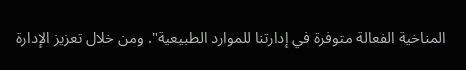المناخية الفعالة متوفرة في إدارتنا للموارد الطبيعية". ومن خلال تعزيز الإدارة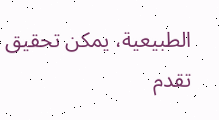الطبيعية، يمكن تحقيق تقدم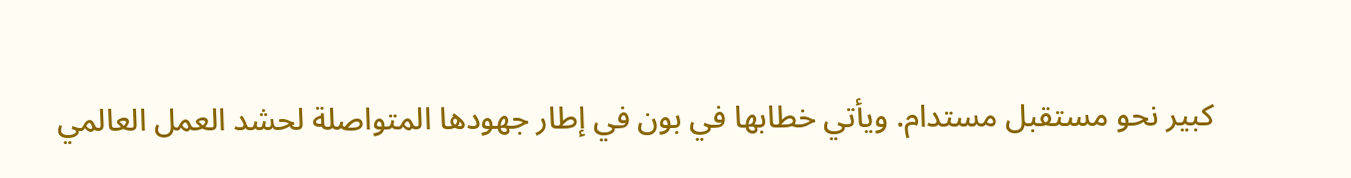كبير نحو مستقبل مستدام. ويأتي خطابها في بون في إطار جهودها المتواصلة لحشد العمل العالمي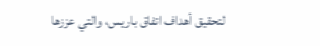لتحقيق أهداف اتفاق باريس، والتي عززها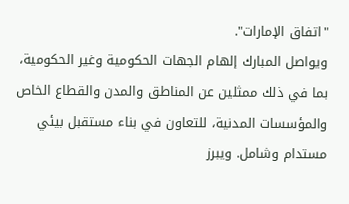"اتفاق الإمارات".
ويواصل المبارك إلهام الجهات الحكومية وغير الحكومية، بما في ذلك ممثلين عن المناطق والمدن والقطاع الخاص والمؤسسات المدنية، للتعاون في بناء مستقبل بيئي مستدام وشامل. ويبرز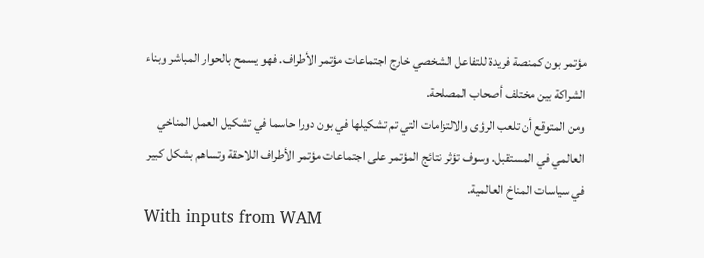مؤتمر بون كمنصة فريدة للتفاعل الشخصي خارج اجتماعات مؤتمر الأطراف. فهو يسمح بالحوار المباشر وبناء الشراكة بين مختلف أصحاب المصلحة.
ومن المتوقع أن تلعب الرؤى والالتزامات التي تم تشكيلها في بون دورا حاسما في تشكيل العمل المناخي العالمي في المستقبل. وسوف تؤثر نتائج المؤتمر على اجتماعات مؤتمر الأطراف اللاحقة وتساهم بشكل كبير في سياسات المناخ العالمية.
With inputs from WAM